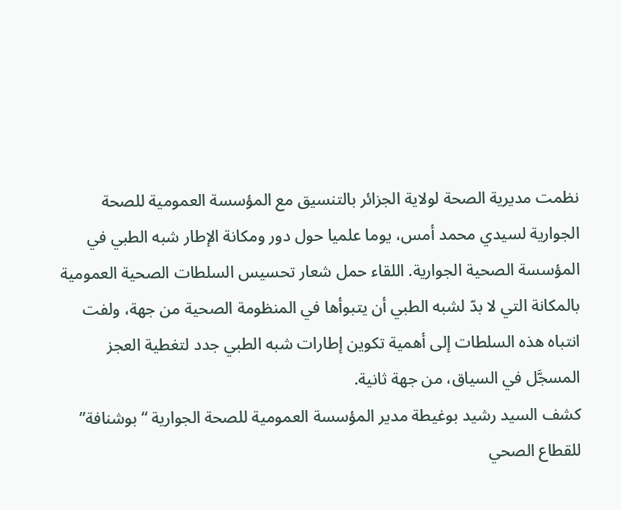نظمت مديرية الصحة لولاية الجزائر بالتنسيق مع المؤسسة العمومية للصحة الجوارية لسيدي محمد أمس، يوما علميا حول دور ومكانة الإطار شبه الطبي في المؤسسة الصحية الجوارية. اللقاء حمل شعار تحسيس السلطات الصحية العمومية بالمكانة التي لا بدّ لشبه الطبي أن يتبوأها في المنظومة الصحية من جهة، ولفت انتباه هذه السلطات إلى أهمية تكوين إطارات شبه الطبي جدد لتغطية العجز المسجَّل في السياق، من جهة ثانية.
كشف السيد رشيد بوغيطة مدير المؤسسة العمومية للصحة الجوارية “بوشنافة” للقطاع الصحي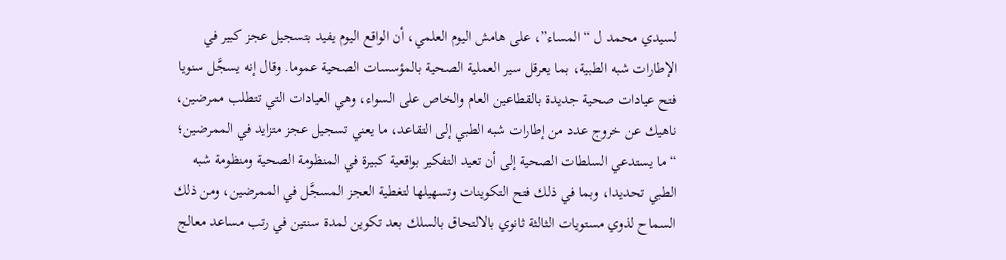لسيدي محمد ل “المساء”، على هامش اليوم العلمي، أن الواقع اليوم يفيد بتسجيل عجز كبير في الإطارات شبه الطبية، بما يعرقل سير العملية الصحية بالمؤسسات الصحية عموما. وقال إنه يسجَّل سنويا فتح عيادات صحية جديدة بالقطاعين العام والخاص على السواء، وهي العيادات التي تتطلب ممرضين، ناهيك عن خروج عدد من إطارات شبه الطبي إلى التقاعد، ما يعني تسجيل عجز متزايد في الممرضين؛ “ما يستدعي السلطات الصحية إلى أن تعيد التفكير بواقعية كبيرة في المنظومة الصحية ومنظومة شبه الطبي تحديدا، وبما في ذلك فتح التكوينات وتسهيلها لتغطية العجز المسجَّل في الممرضين، ومن ذلك السماح لذوي مستويات الثالثة ثانوي بالالتحاق بالسلك بعد تكوين لمدة سنتين في رتب مساعد معالج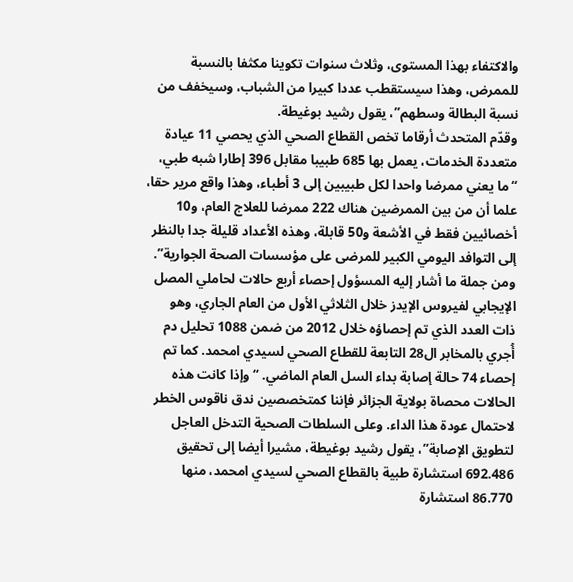والاكتفاء بهذا المستوى، وثلاث سنوات تكوينا مكثفا بالنسبة للممرض، وهذا سيستقطب عددا كبيرا من الشباب، وسيخفف من نسبة البطالة وسطهم”، يقول رشيد بوغيطة.
وقدّم المتحدث أرقاما تخص القطاع الصحي الذي يحصي 11 عيادة متعددة الخدمات، يعمل بها 685 طبيبا مقابل 396 إطارا شبه طبي، “ما يعني ممرضا واحدا لكل طبيبين إلى 3 أطباء، وهذا واقع مرير حقا، علما أن من بين الممرضين هناك 222 ممرضا للعلاج العام، و10 أخصائيين فقط في الأشعة و50 قابلة، وهذه الأعداد قليلة جدا بالنظر إلى التوافد اليومي الكبير للمرضى على مؤسسات الصحة الجوارية”.
ومن جملة ما أشار إليه المسؤول إحصاء أربع حالات لحاملي المصل الإيجابي لفيروس الإيدز خلال الثلاثي الأول من العام الجاري، وهو ذات العدد الذي تم إحصاؤه خلال 2012 من ضمن 1088 تحليل دم أُجري بالمخابر ال28 التابعة للقطاع الصحي لسيدي امحمد. كما تم إحصاء 74 حالة إصابة بداء السل العام الماضي. “وإذا كانت هذه الحالات محصاة بولاية الجزائر فإننا كمتخصصين ندق ناقوس الخطر لاحتمال عودة هذا الداء. وعلى السلطات الصحية التدخل العاجل لتطويق الإصابة”، يقول رشيد بوغيطة، مشيرا أيضا إلى تحقيق 692.486 استشارة طبية بالقطاع الصحي لسيدي امحمد، منها 86.770 استشارة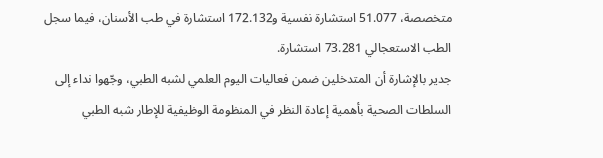متخصصة، 51.077 استشارة نفسية و172.132 استشارة في طب الأسنان، فيما سجل الطب الاستعجالي 73.281 استشارة.
جدير بالإشارة أن المتدخلين ضمن فعاليات اليوم العلمي لشبه الطبي، وجّهوا نداء إلى السلطات الصحية بأهمية إعادة النظر في المنظومة الوظيفية للإطار شبه الطبي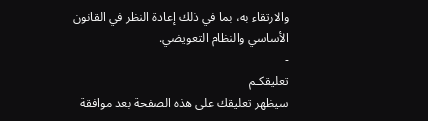والارتقاء به، بما في ذلك إعادة النظر في القانون الأساسي والنظام التعويضي.
-
تعليقكـم
سيظهر تعليقك على هذه الصفحة بعد موافقة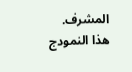المشرف.
هذا النمودج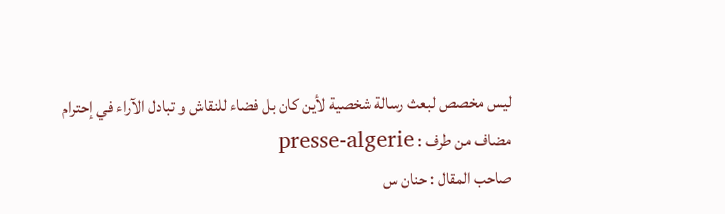ليس مخصص لبعث رسالة شخصية لأين كان بل فضاء للنقاش و تبادل الآراء في إحترام
مضاف من طرف : presse-algerie
صاحب المقال : حنان س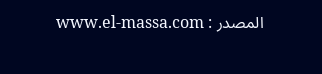المصدر : www.el-massa.com